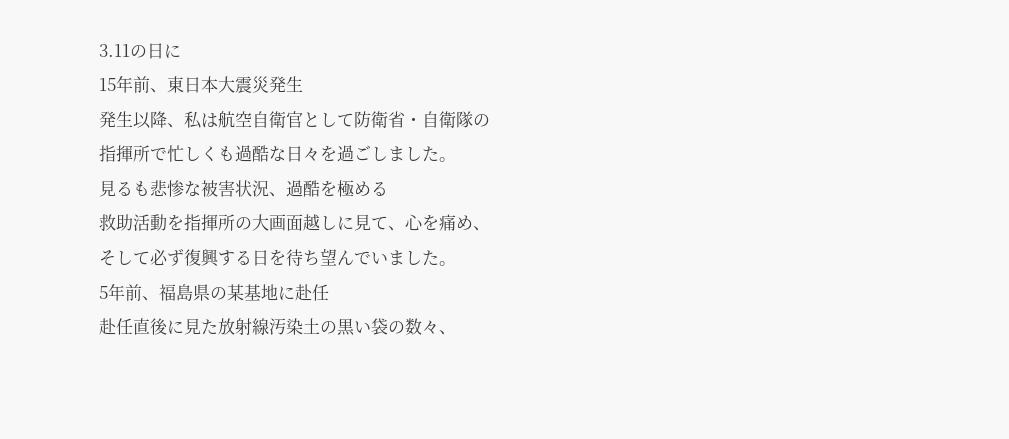3.11の日に
15年前、東日本大震災発生
発生以降、私は航空自衛官として防衛省・自衛隊の
指揮所で忙しくも過酷な日々を過ごしました。
見るも悲惨な被害状況、過酷を極める
救助活動を指揮所の大画面越しに見て、心を痛め、
そして必ず復興する日を待ち望んでいました。
5年前、福島県の某基地に赴任
赴任直後に見た放射線汚染土の黒い袋の数々、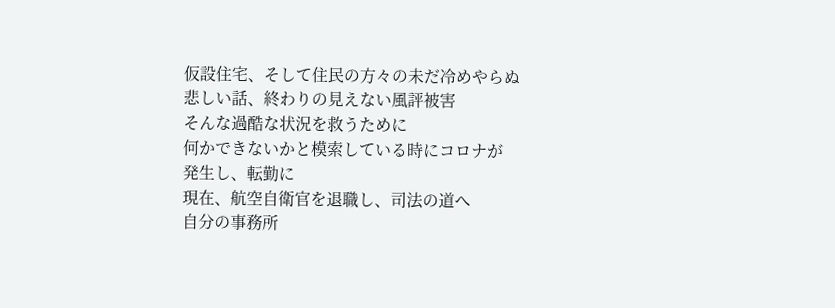仮設住宅、そして住民の方々の未だ冷めやらぬ
悲しい話、終わりの見えない風評被害
そんな過酷な状況を救うために
何かできないかと模索している時にコロナが
発生し、転勤に
現在、航空自衛官を退職し、司法の道へ
自分の事務所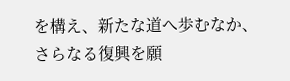を構え、新たな道へ歩むなか、
さらなる復興を願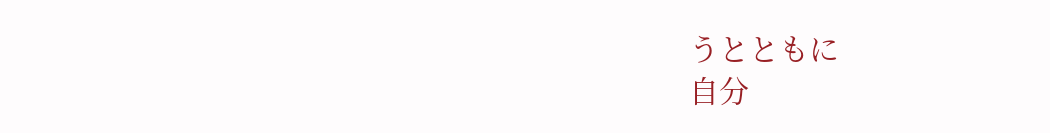うとともに
自分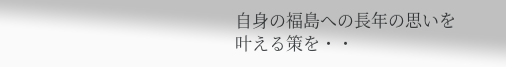自身の福島への長年の思いを叶える策を・・